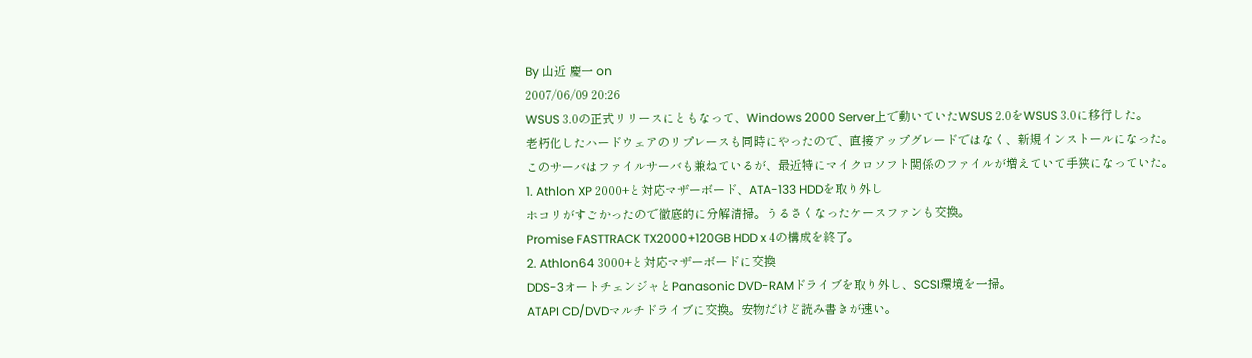By 山近 慶一 on
2007/06/09 20:26
WSUS 3.0の正式リリースにともなって、Windows 2000 Server上で動いていたWSUS 2.0をWSUS 3.0に移行した。
老朽化したハードウェアのリプレースも同時にやったので、直接アップグレードではなく、新規インストールになった。
このサーバはファイルサーバも兼ねているが、最近特にマイクロソフト関係のファイルが増えていて手狭になっていた。
1. Athlon XP 2000+と対応マザーボード、ATA-133 HDDを取り外し
ホコリがすごかったので徹底的に分解清掃。うるさくなったケースファンも交換。
Promise FASTTRACK TX2000+120GB HDD x 4の構成を終了。
2. Athlon64 3000+と対応マザーボードに交換
DDS-3オートチェンジャとPanasonic DVD-RAMドライブを取り外し、SCSI環境を一掃。
ATAPI CD/DVDマルチドライブに交換。安物だけど読み書きが速い。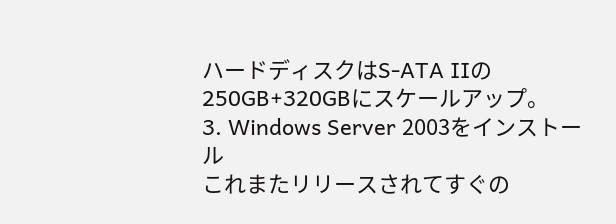ハードディスクはS-ATA IIの250GB+320GBにスケールアップ。
3. Windows Server 2003をインストール
これまたリリースされてすぐの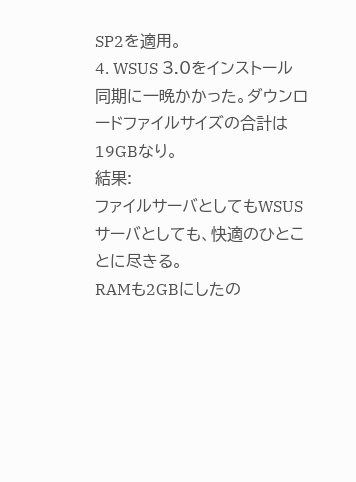SP2を適用。
4. WSUS 3.0をインストール
同期に一晩かかった。ダウンロードファイルサイズの合計は19GBなり。
結果:
ファイルサーバとしてもWSUSサーバとしても、快適のひとことに尽きる。
RAMも2GBにしたの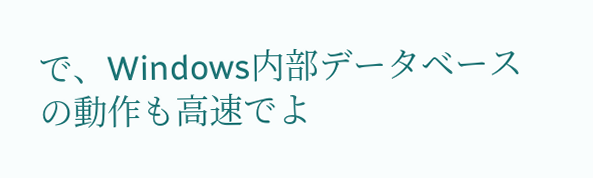で、Windows内部データベースの動作も高速でよ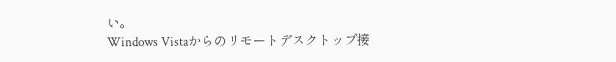い。
Windows Vistaからのリモートデスクトップ接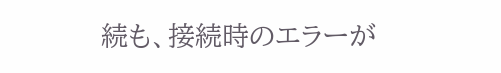続も、接続時のエラーが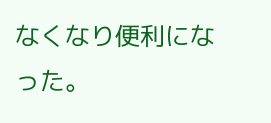なくなり便利になった。